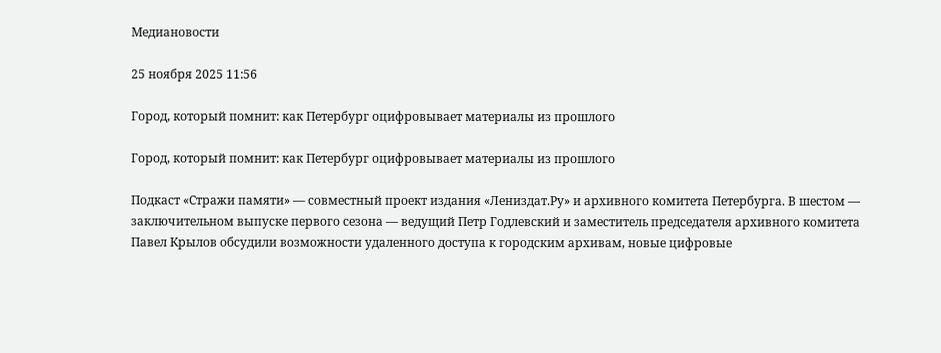Медиановости

25 ноября 2025 11:56

Город, который помнит: как Петербург оцифровывает материалы из прошлого

Город, который помнит: как Петербург оцифровывает материалы из прошлого

Подкаст «Стражи памяти» — совместный проект издания «Лениздат.Ру» и архивного комитета Петербурга. В шестом — заключительном выпуске первого сезона — ведущий Петр Годлевский и заместитель председателя архивного комитета Павел Крылов обсудили возможности удаленного доступа к городским архивам, новые цифровые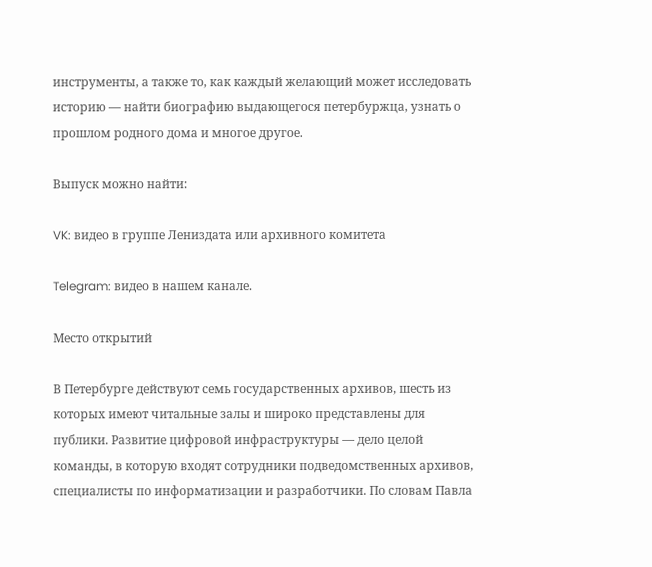инструменты, а также то, как каждый желающий может исследовать историю — найти биографию выдающегося петербуржца, узнать о прошлом родного дома и многое другое.

Выпуск можно найти:

VK: видео в группе Лениздата или архивного комитета

Telegram: видео в нашем канале.

Место открытий

В Петербурге действуют семь государственных архивов, шесть из которых имеют читальные залы и широко представлены для публики. Развитие цифровой инфраструктуры — дело целой команды, в которую входят сотрудники подведомственных архивов, специалисты по информатизации и разработчики. По словам Павла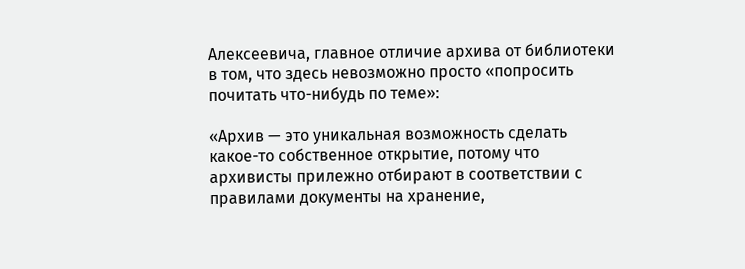Алексеевича, главное отличие архива от библиотеки в том, что здесь невозможно просто «попросить почитать что-нибудь по теме»:

«Архив — это уникальная возможность сделать какое-то собственное открытие, потому что архивисты прилежно отбирают в соответствии с правилами документы на хранение,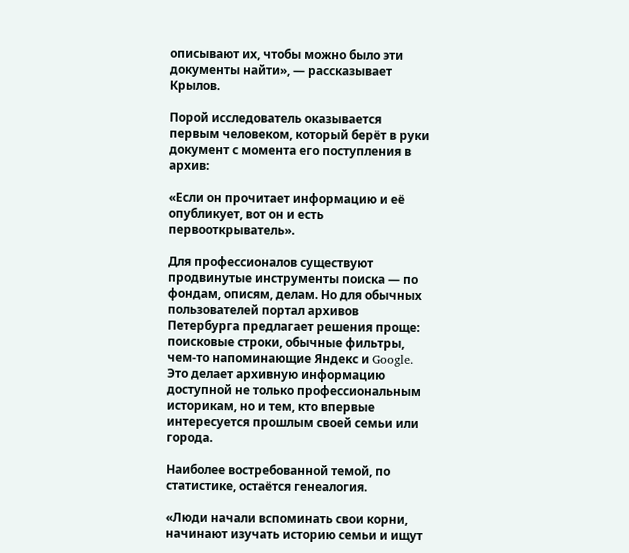описывают их, чтобы можно было эти документы найти», — рассказывает Крылов.

Порой исследователь оказывается первым человеком, который берёт в руки документ с момента его поступления в архив:

«Если он прочитает информацию и её опубликует, вот он и есть первооткрыватель».

Для профессионалов существуют продвинутые инструменты поиска — по фондам, описям, делам. Но для обычных пользователей портал архивов Петербурга предлагает решения проще: поисковые строки, обычные фильтры, чем-то напоминающие Яндекс и Google. Это делает архивную информацию доступной не только профессиональным историкам, но и тем, кто впервые интересуется прошлым своей семьи или города.

Наиболее востребованной темой, по статистике, остаётся генеалогия.

«Люди начали вспоминать свои корни, начинают изучать историю семьи и ищут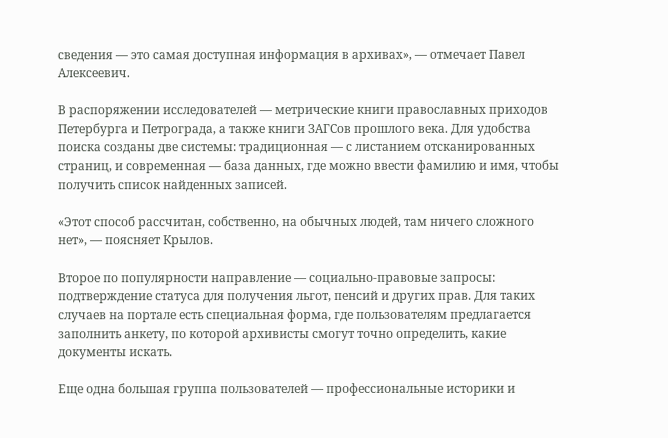сведения — это самая доступная информация в архивах», — отмечает Павел Алексеевич.

В распоряжении исследователей — метрические книги православных приходов Петербурга и Петрограда, а также книги ЗАГСов прошлого века. Для удобства поиска созданы две системы: традиционная — с листанием отсканированных страниц, и современная — база данных, где можно ввести фамилию и имя, чтобы получить список найденных записей.

«Этот способ рассчитан, собственно, на обычных людей, там ничего сложного нет», — поясняет Крылов.

Второе по популярности направление — социально-правовые запросы: подтверждение статуса для получения льгот, пенсий и других прав. Для таких случаев на портале есть специальная форма, где пользователям предлагается заполнить анкету, по которой архивисты смогут точно определить, какие документы искать.

Еще одна большая группа пользователей — профессиональные историки и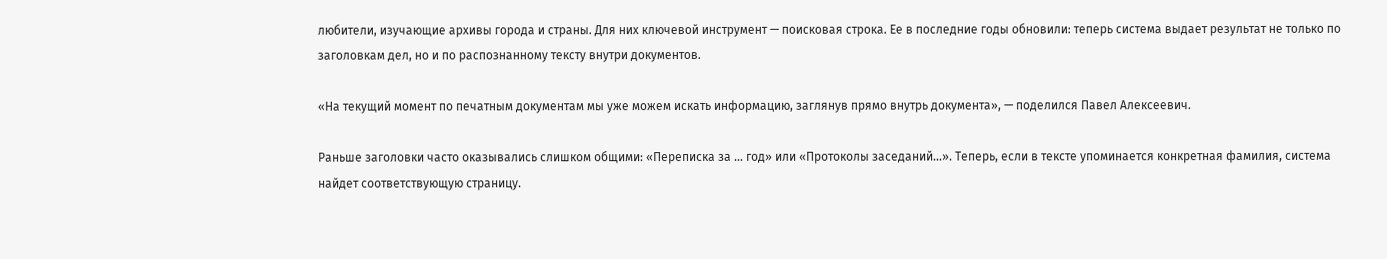любители, изучающие архивы города и страны. Для них ключевой инструмент — поисковая строка. Ее в последние годы обновили: теперь система выдает результат не только по заголовкам дел, но и по распознанному тексту внутри документов.

«На текущий момент по печатным документам мы уже можем искать информацию, заглянув прямо внутрь документа», — поделился Павел Алексеевич.

Раньше заголовки часто оказывались слишком общими: «Переписка за … год» или «Протоколы заседаний…». Теперь, если в тексте упоминается конкретная фамилия, система найдет соответствующую страницу.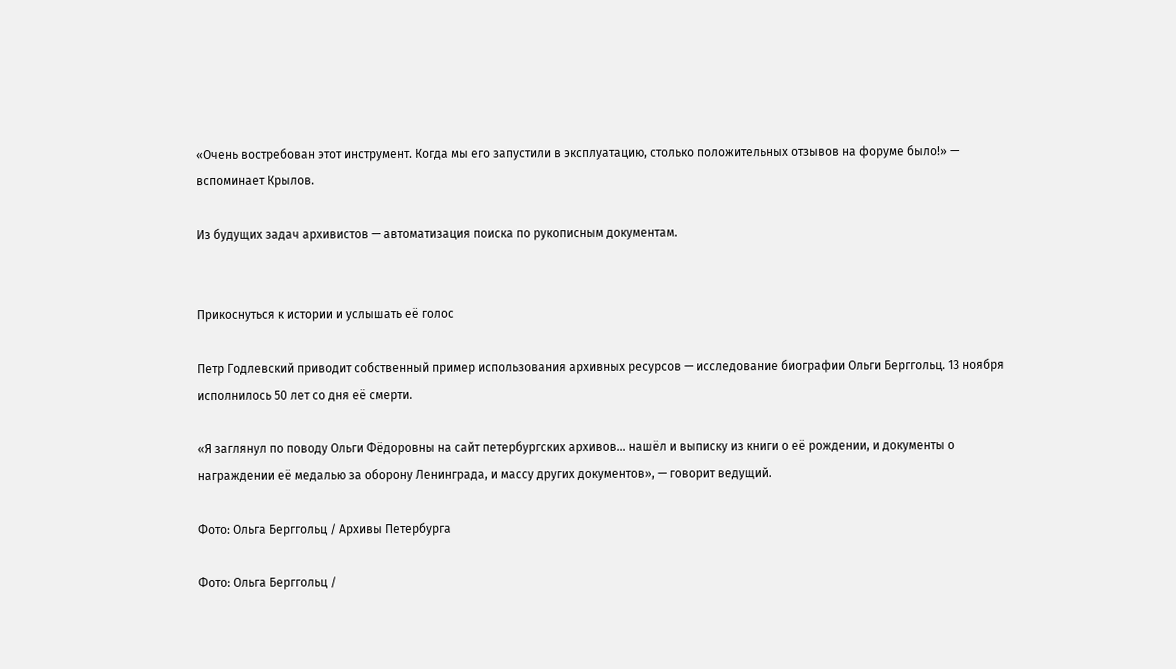«Очень востребован этот инструмент. Когда мы его запустили в эксплуатацию, столько положительных отзывов на форуме было!» — вспоминает Крылов.

Из будущих задач архивистов — автоматизация поиска по рукописным документам.


Прикоснуться к истории и услышать её голос

Петр Годлевский приводит собственный пример использования архивных ресурсов — исследование биографии Ольги Берггольц. 13 ноября исполнилось 50 лет со дня её смерти.

«Я заглянул по поводу Ольги Фёдоровны на сайт петербургских архивов… нашёл и выписку из книги о её рождении, и документы о награждении её медалью за оборону Ленинграда, и массу других документов», — говорит ведущий.

Фото: Ольга Берггольц / Архивы Петербурга

Фото: Ольга Берггольц /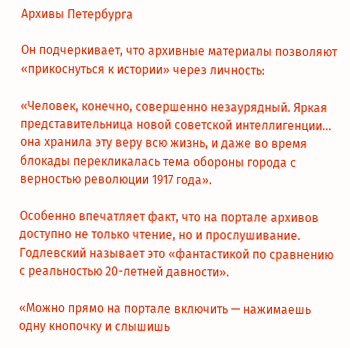Архивы Петербурга

Он подчеркивает, что архивные материалы позволяют «прикоснуться к истории» через личность:

«Человек, конечно, совершенно незаурядный. Яркая представительница новой советской интеллигенции… она хранила эту веру всю жизнь, и даже во время блокады перекликалась тема обороны города с верностью революции 1917 года».

Особенно впечатляет факт, что на портале архивов доступно не только чтение, но и прослушивание. Годлевский называет это «фантастикой по сравнению с реальностью 20-летней давности».

«Можно прямо на портале включить — нажимаешь одну кнопочку и слышишь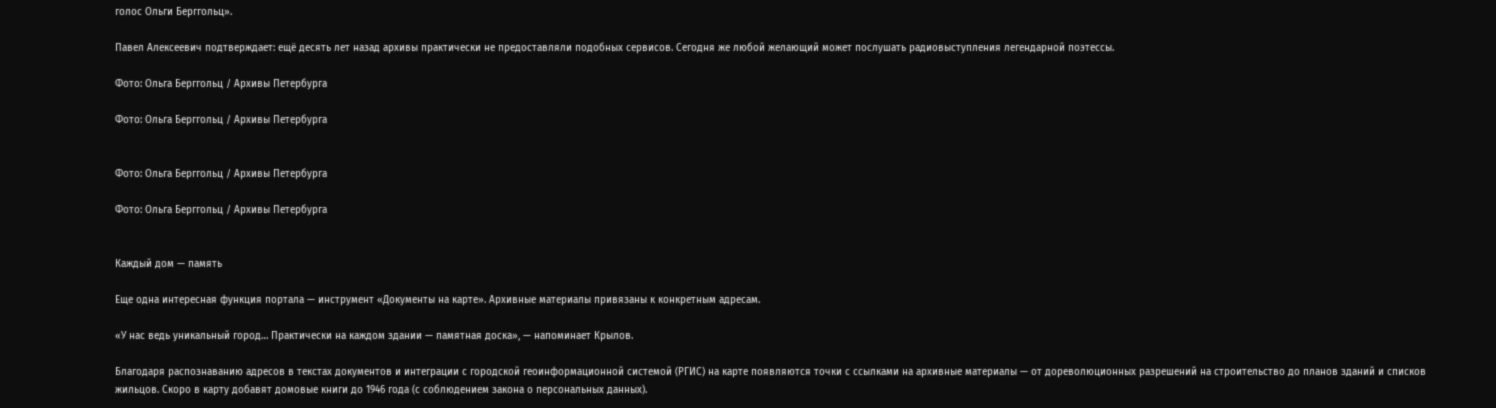голос Ольги Берггольц».

Павел Алексеевич подтверждает: ещё десять лет назад архивы практически не предоставляли подобных сервисов. Сегодня же любой желающий может послушать радиовыступления легендарной поэтессы.

Фото: Ольга Берггольц / Архивы Петербурга

Фото: Ольга Берггольц / Архивы Петербурга


Фото: Ольга Берггольц / Архивы Петербурга

Фото: Ольга Берггольц / Архивы Петербурга


Каждый дом — память

Еще одна интересная функция портала — инструмент «Документы на карте». Архивные материалы привязаны к конкретным адресам.

«У нас ведь уникальный город… Практически на каждом здании — памятная доска», — напоминает Крылов.

Благодаря распознаванию адресов в текстах документов и интеграции с городской геоинформационной системой (РГИС) на карте появляются точки с ссылками на архивные материалы — от дореволюционных разрешений на строительство до планов зданий и списков жильцов. Скоро в карту добавят домовые книги до 1946 года (с соблюдением закона о персональных данных).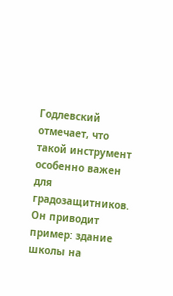Годлевский отмечает, что такой инструмент особенно важен для градозащитников. Он приводит пример: здание школы на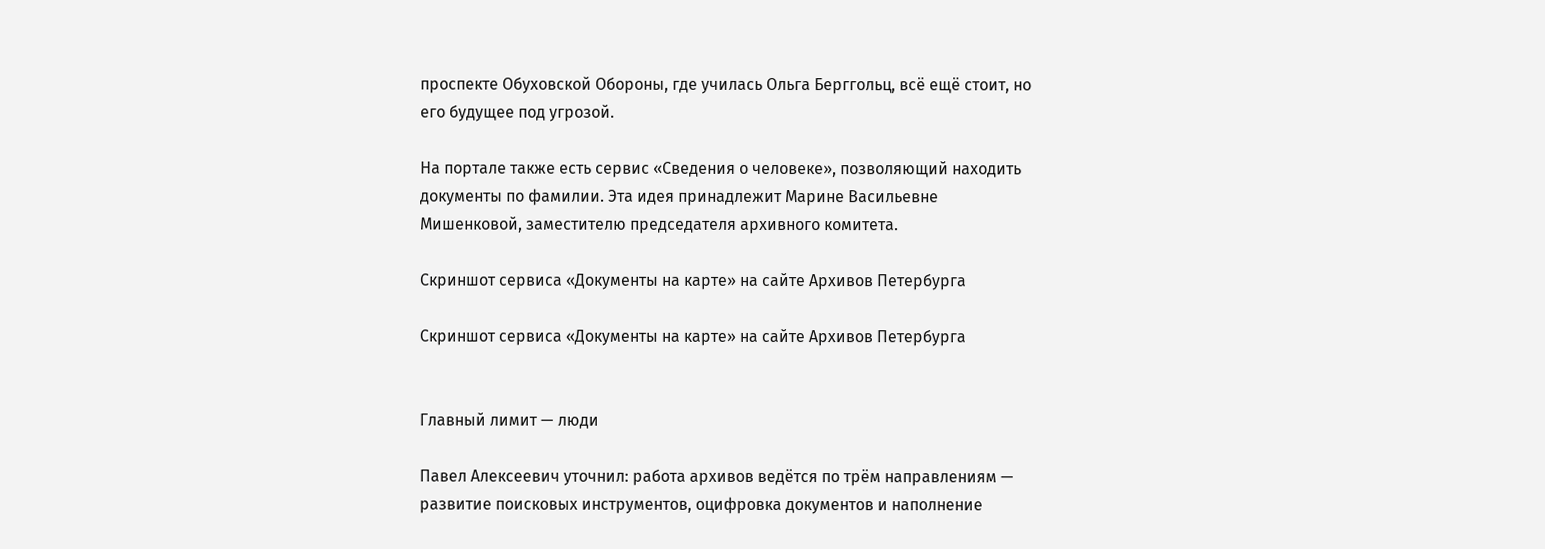проспекте Обуховской Обороны, где училась Ольга Берггольц, всё ещё стоит, но его будущее под угрозой.

На портале также есть сервис «Сведения о человеке», позволяющий находить документы по фамилии. Эта идея принадлежит Марине Васильевне Мишенковой, заместителю председателя архивного комитета.

Скриншот сервиса «Документы на карте» на сайте Архивов Петербурга

Скриншот сервиса «Документы на карте» на сайте Архивов Петербурга


Главный лимит — люди

Павел Алексеевич уточнил: работа архивов ведётся по трём направлениям — развитие поисковых инструментов, оцифровка документов и наполнение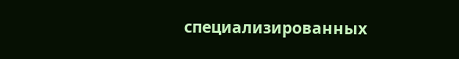специализированных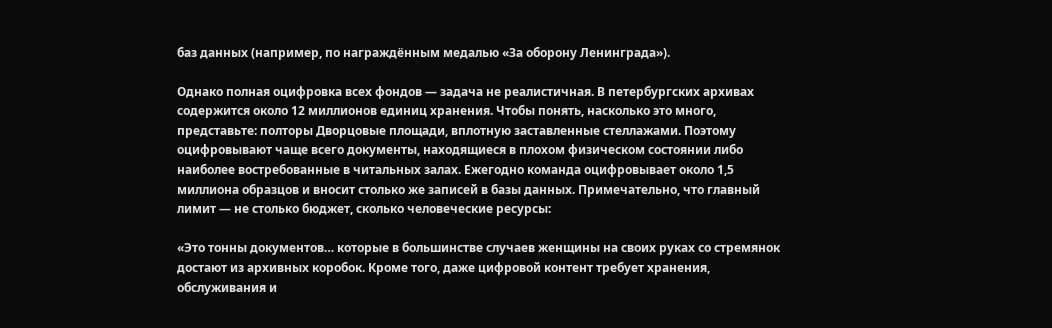баз данных (например, по награждённым медалью «За оборону Ленинграда»).

Однако полная оцифровка всех фондов — задача не реалистичная. В петербургских архивах содержится около 12 миллионов единиц хранения. Чтобы понять, насколько это много, представьте: полторы Дворцовые площади, вплотную заставленные стеллажами. Поэтому оцифровывают чаще всего документы, находящиеся в плохом физическом состоянии либо наиболее востребованные в читальных залах. Ежегодно команда оцифровывает около 1,5 миллиона образцов и вносит столько же записей в базы данных. Примечательно, что главный лимит — не столько бюджет, сколько человеческие ресурсы:

«Это тонны документов… которые в большинстве случаев женщины на своих руках со стремянок достают из архивных коробок. Кроме того, даже цифровой контент требует хранения, обслуживания и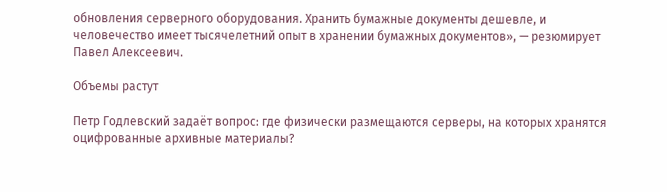обновления серверного оборудования. Хранить бумажные документы дешевле, и человечество имеет тысячелетний опыт в хранении бумажных документов», — резюмирует Павел Алексеевич.

Объемы растут

Петр Годлевский задаёт вопрос: где физически размещаются серверы, на которых хранятся оцифрованные архивные материалы?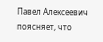Павел Алексеевич поясняет, что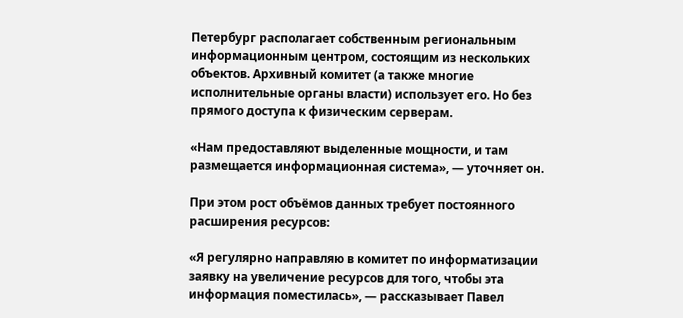Петербург располагает собственным региональным информационным центром, состоящим из нескольких объектов. Архивный комитет (а также многие исполнительные органы власти) использует его. Но без прямого доступа к физическим серверам.

«Нам предоставляют выделенные мощности, и там размещается информационная система», — уточняет он.

При этом рост объёмов данных требует постоянного расширения ресурсов:

«Я регулярно направляю в комитет по информатизации заявку на увеличение ресурсов для того, чтобы эта информация поместилась», — рассказывает Павел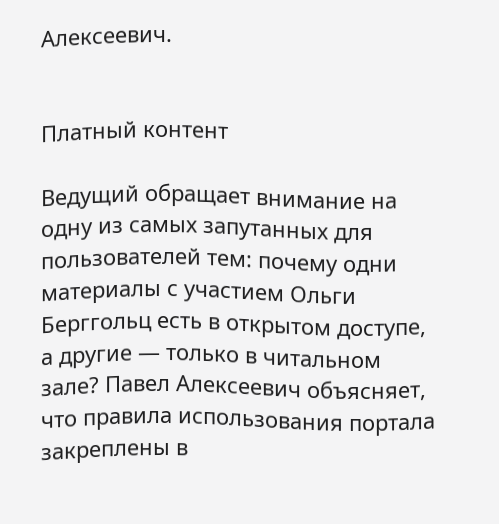Алексеевич.


Платный контент

Ведущий обращает внимание на одну из самых запутанных для пользователей тем: почему одни материалы с участием Ольги Берггольц есть в открытом доступе, а другие — только в читальном зале? Павел Алексеевич объясняет, что правила использования портала закреплены в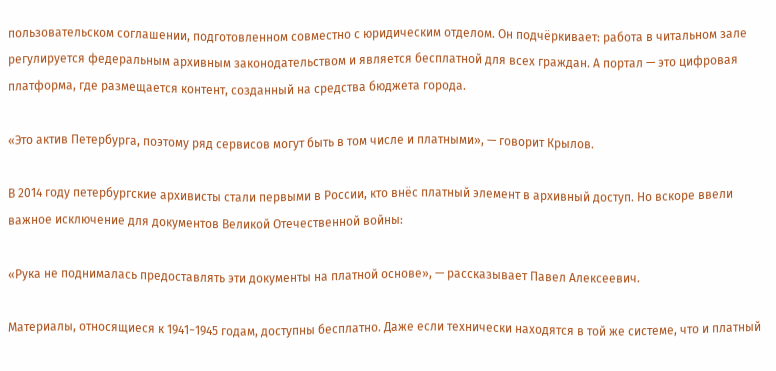пользовательском соглашении, подготовленном совместно с юридическим отделом. Он подчёркивает: работа в читальном зале регулируется федеральным архивным законодательством и является бесплатной для всех граждан. А портал — это цифровая платформа, где размещается контент, созданный на средства бюджета города.

«Это актив Петербурга, поэтому ряд сервисов могут быть в том числе и платными», — говорит Крылов.

В 2014 году петербургские архивисты стали первыми в России, кто внёс платный элемент в архивный доступ. Но вскоре ввели важное исключение для документов Великой Отечественной войны:

«Рука не поднималась предоставлять эти документы на платной основе», — рассказывает Павел Алексеевич.

Материалы, относящиеся к 1941−1945 годам, доступны бесплатно. Даже если технически находятся в той же системе, что и платный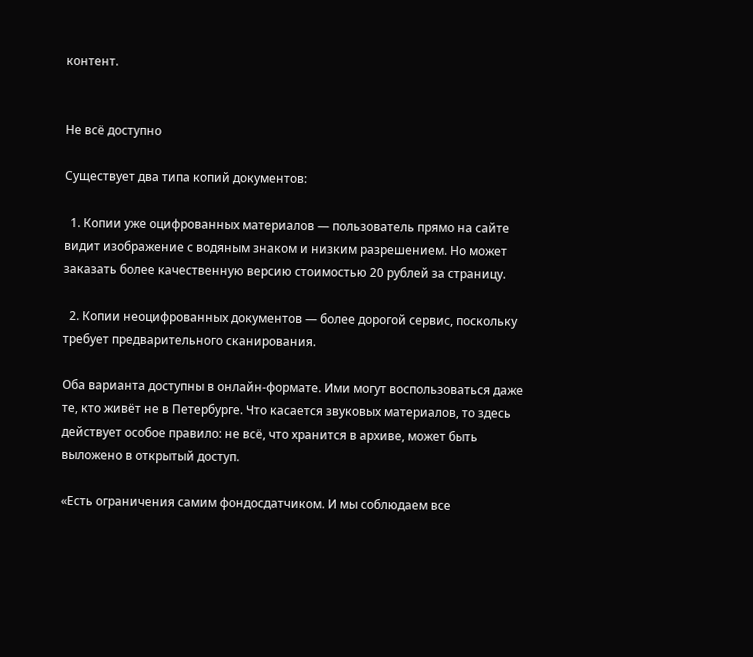контент.


Не всё доступно

Существует два типа копий документов:

  1. Копии уже оцифрованных материалов — пользователь прямо на сайте видит изображение с водяным знаком и низким разрешением. Но может заказать более качественную версию стоимостью 20 рублей за страницу.

  2. Копии неоцифрованных документов — более дорогой сервис, поскольку требует предварительного сканирования.

Оба варианта доступны в онлайн-формате. Ими могут воспользоваться даже те, кто живёт не в Петербурге. Что касается звуковых материалов, то здесь действует особое правило: не всё, что хранится в архиве, может быть выложено в открытый доступ.

«Есть ограничения самим фондосдатчиком. И мы соблюдаем все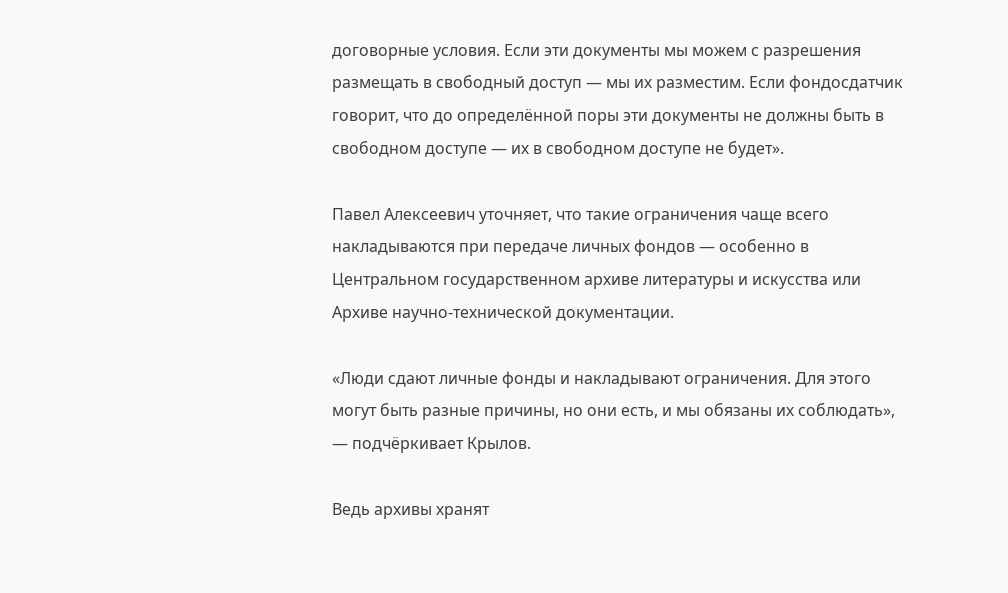договорные условия. Если эти документы мы можем с разрешения размещать в свободный доступ — мы их разместим. Если фондосдатчик говорит, что до определённой поры эти документы не должны быть в свободном доступе — их в свободном доступе не будет».

Павел Алексеевич уточняет, что такие ограничения чаще всего накладываются при передаче личных фондов — особенно в Центральном государственном архиве литературы и искусства или Архиве научно-технической документации.

«Люди сдают личные фонды и накладывают ограничения. Для этого могут быть разные причины, но они есть, и мы обязаны их соблюдать», — подчёркивает Крылов.

Ведь архивы хранят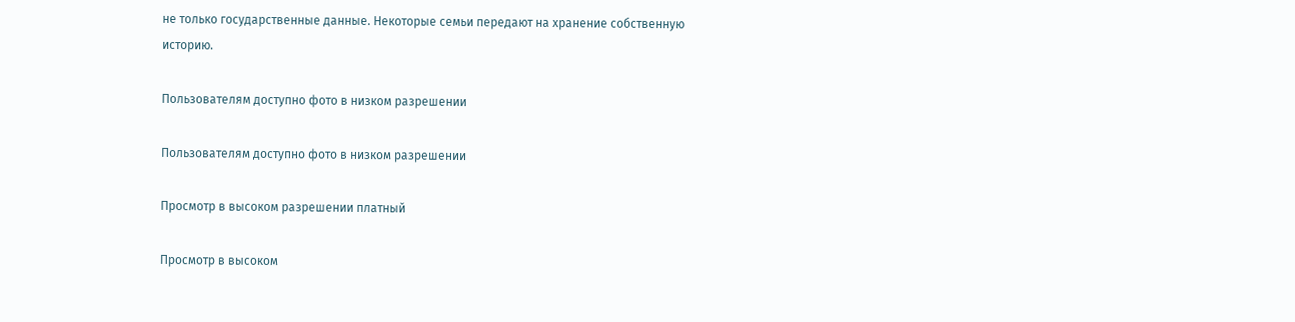не только государственные данные. Некоторые семьи передают на хранение собственную историю.

Пользователям доступно фото в низком разрешении

Пользователям доступно фото в низком разрешении

Просмотр в высоком разрешении платный

Просмотр в высоком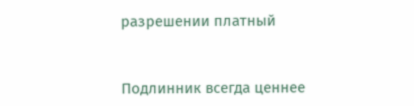разрешении платный


Подлинник всегда ценнее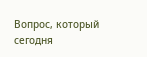Вопрос, который сегодня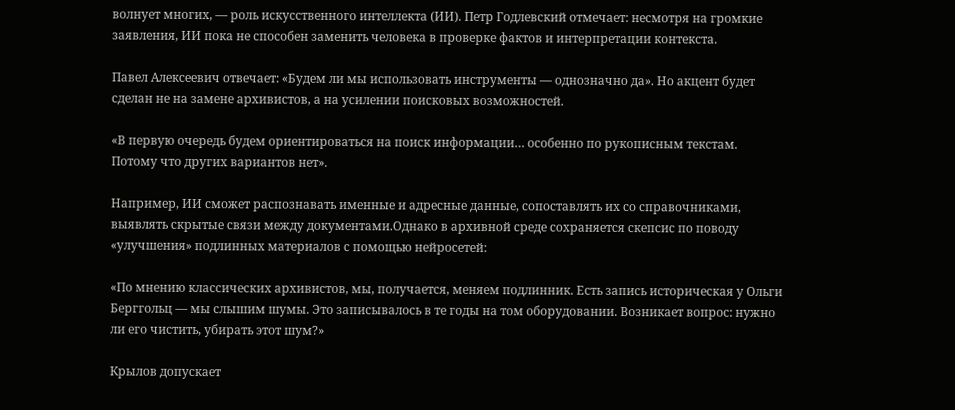волнует многих, — роль искусственного интеллекта (ИИ). Петр Годлевский отмечает: несмотря на громкие заявления, ИИ пока не способен заменить человека в проверке фактов и интерпретации контекста.

Павел Алексеевич отвечает: «Будем ли мы использовать инструменты — однозначно да». Но акцент будет сделан не на замене архивистов, а на усилении поисковых возможностей.

«В первую очередь будем ориентироваться на поиск информации… особенно по рукописным текстам. Потому что других вариантов нет».

Например, ИИ сможет распознавать именные и адресные данные, сопоставлять их со справочниками, выявлять скрытые связи между документами.Однако в архивной среде сохраняется скепсис по поводу «улучшения» подлинных материалов с помощью нейросетей:

«По мнению классических архивистов, мы, получается, меняем подлинник. Есть запись историческая у Ольги Берггольц — мы слышим шумы. Это записывалось в те годы на том оборудовании. Возникает вопрос: нужно ли его чистить, убирать этот шум?»

Крылов допускает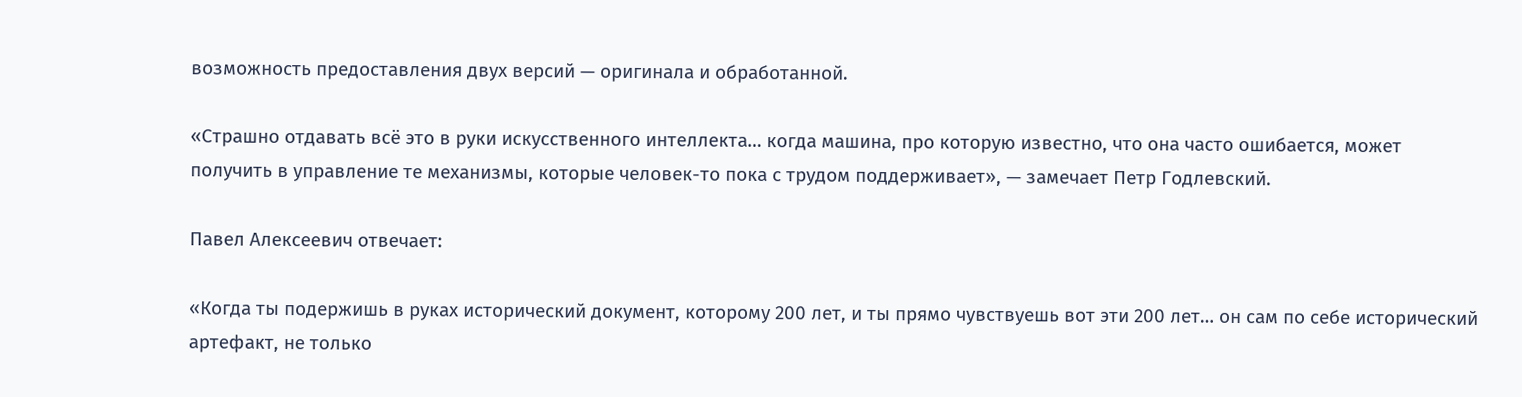возможность предоставления двух версий — оригинала и обработанной.

«Страшно отдавать всё это в руки искусственного интеллекта… когда машина, про которую известно, что она часто ошибается, может получить в управление те механизмы, которые человек-то пока с трудом поддерживает», — замечает Петр Годлевский.

Павел Алексеевич отвечает:

«Когда ты подержишь в руках исторический документ, которому 200 лет, и ты прямо чувствуешь вот эти 200 лет… он сам по себе исторический артефакт, не только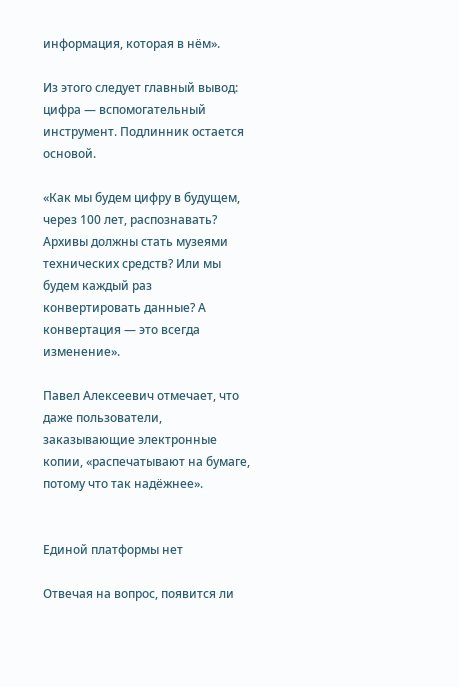информация, которая в нём».

Из этого следует главный вывод: цифра — вспомогательный инструмент. Подлинник остается основой.

«Как мы будем цифру в будущем, через 100 лет, распознавать? Архивы должны стать музеями технических средств? Или мы будем каждый раз конвертировать данные? А конвертация — это всегда изменение».

Павел Алексеевич отмечает, что даже пользователи, заказывающие электронные копии, «распечатывают на бумаге, потому что так надёжнее».


Единой платформы нет

Отвечая на вопрос, появится ли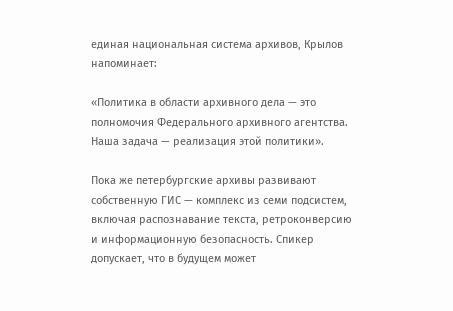единая национальная система архивов, Крылов напоминает:

«Политика в области архивного дела — это полномочия Федерального архивного агентства. Наша задача — реализация этой политики».

Пока же петербургские архивы развивают собственную ГИС — комплекс из семи подсистем, включая распознавание текста, ретроконверсию и информационную безопасность. Спикер допускает, что в будущем может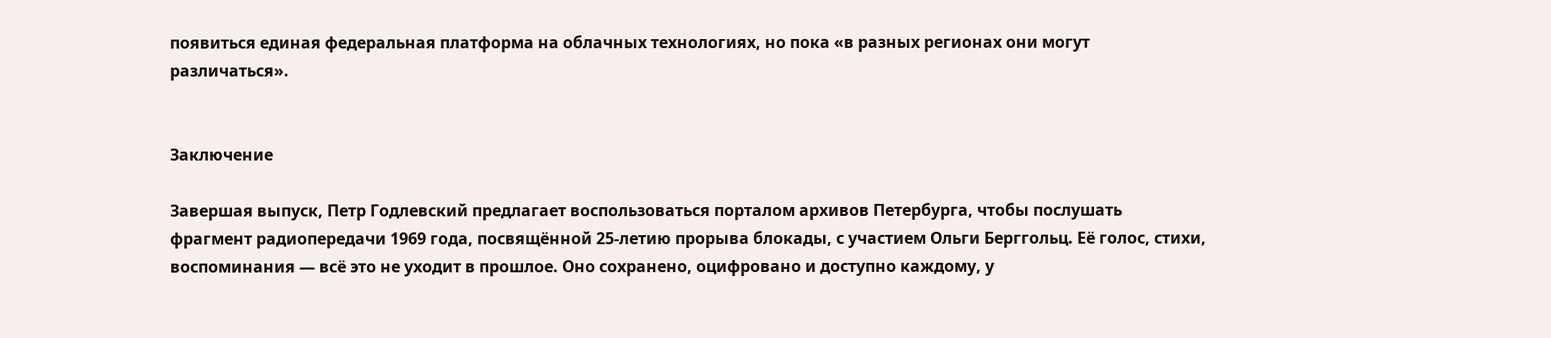появиться единая федеральная платформа на облачных технологиях, но пока «в разных регионах они могут различаться».


Заключение

Завершая выпуск, Петр Годлевский предлагает воспользоваться порталом архивов Петербурга, чтобы послушать фрагмент радиопередачи 1969 года, посвящённой 25-летию прорыва блокады, с участием Ольги Берггольц. Её голос, стихи, воспоминания — всё это не уходит в прошлое. Оно сохранено, оцифровано и доступно каждому, у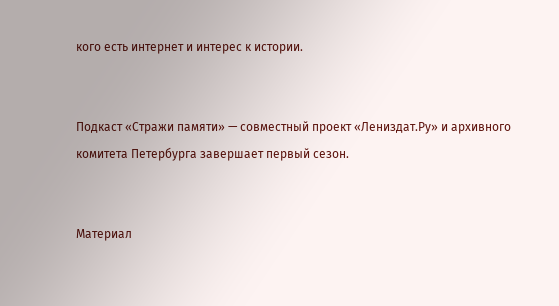кого есть интернет и интерес к истории.


Подкаст «Стражи памяти» — совместный проект «Лениздат.Ру» и архивного комитета Петербурга завершает первый сезон.


Материал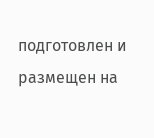подготовлен и размещен на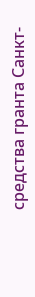средства гранта Санкт-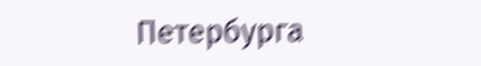Петербурга